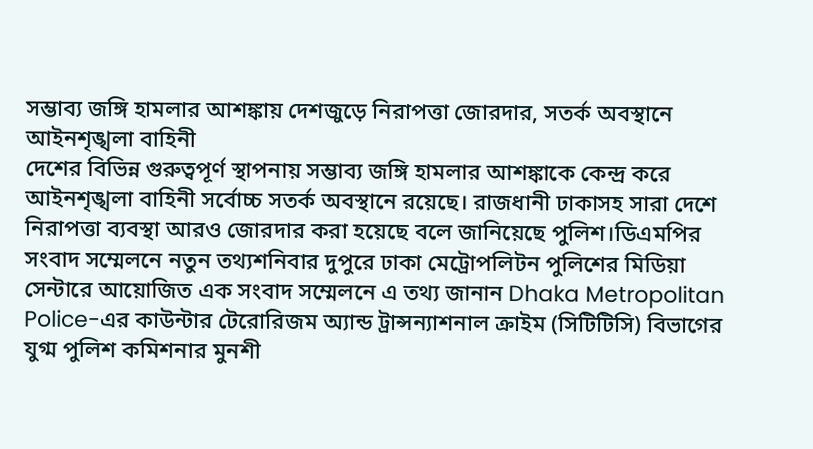সম্ভাব্য জঙ্গি হামলার আশঙ্কায় দেশজুড়ে নিরাপত্তা জোরদার, সতর্ক অবস্থানে আইনশৃঙ্খলা বাহিনী
দেশের বিভিন্ন গুরুত্বপূর্ণ স্থাপনায় সম্ভাব্য জঙ্গি হামলার আশঙ্কাকে কেন্দ্র করে আইনশৃঙ্খলা বাহিনী সর্বোচ্চ সতর্ক অবস্থানে রয়েছে। রাজধানী ঢাকাসহ সারা দেশে নিরাপত্তা ব্যবস্থা আরও জোরদার করা হয়েছে বলে জানিয়েছে পুলিশ।ডিএমপির সংবাদ সম্মেলনে নতুন তথ্যশনিবার দুপুরে ঢাকা মেট্রোপলিটন পুলিশের মিডিয়া সেন্টারে আয়োজিত এক সংবাদ সম্মেলনে এ তথ্য জানান Dhaka Metropolitan Police-এর কাউন্টার টেরোরিজম অ্যান্ড ট্রান্সন্যাশনাল ক্রাইম (সিটিটিসি) বিভাগের যুগ্ম পুলিশ কমিশনার মুনশী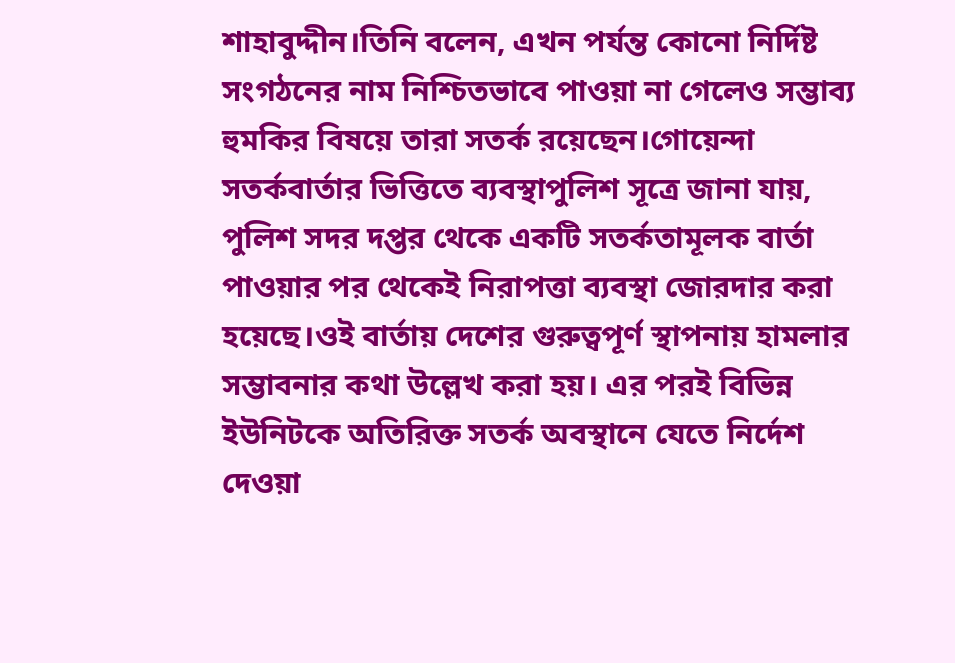শাহাবুদ্দীন।তিনি বলেন, এখন পর্যন্ত কোনো নির্দিষ্ট সংগঠনের নাম নিশ্চিতভাবে পাওয়া না গেলেও সম্ভাব্য হুমকির বিষয়ে তারা সতর্ক রয়েছেন।গোয়েন্দা সতর্কবার্তার ভিত্তিতে ব্যবস্থাপুলিশ সূত্রে জানা যায়, পুলিশ সদর দপ্তর থেকে একটি সতর্কতামূলক বার্তা পাওয়ার পর থেকেই নিরাপত্তা ব্যবস্থা জোরদার করা হয়েছে।ওই বার্তায় দেশের গুরুত্বপূর্ণ স্থাপনায় হামলার সম্ভাবনার কথা উল্লেখ করা হয়। এর পরই বিভিন্ন ইউনিটকে অতিরিক্ত সতর্ক অবস্থানে যেতে নির্দেশ দেওয়া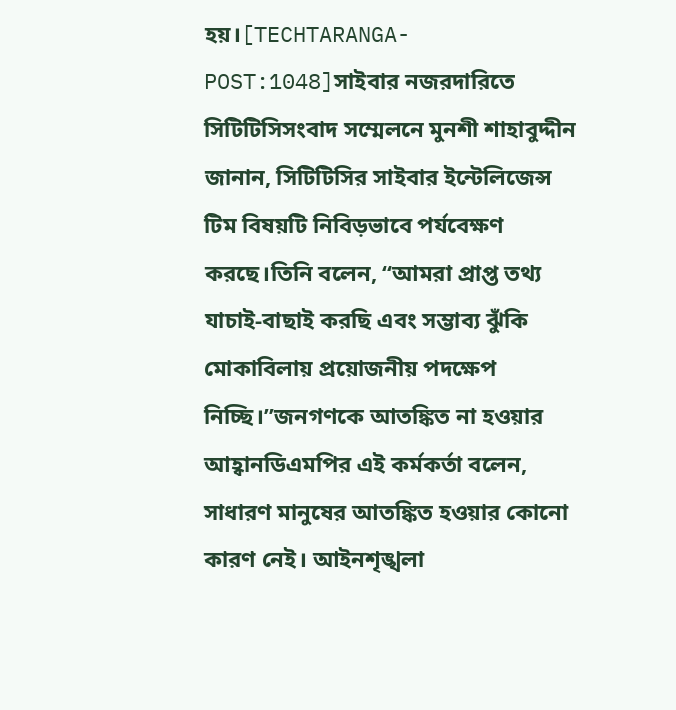হয়।[TECHTARANGA-POST:1048]সাইবার নজরদারিতে সিটিটিসিসংবাদ সম্মেলনে মুনশী শাহাবুদ্দীন জানান, সিটিটিসির সাইবার ইন্টেলিজেন্স টিম বিষয়টি নিবিড়ভাবে পর্যবেক্ষণ করছে।তিনি বলেন, “আমরা প্রাপ্ত তথ্য যাচাই-বাছাই করছি এবং সম্ভাব্য ঝুঁকি মোকাবিলায় প্রয়োজনীয় পদক্ষেপ নিচ্ছি।”জনগণকে আতঙ্কিত না হওয়ার আহ্বানডিএমপির এই কর্মকর্তা বলেন, সাধারণ মানুষের আতঙ্কিত হওয়ার কোনো কারণ নেই। আইনশৃঙ্খলা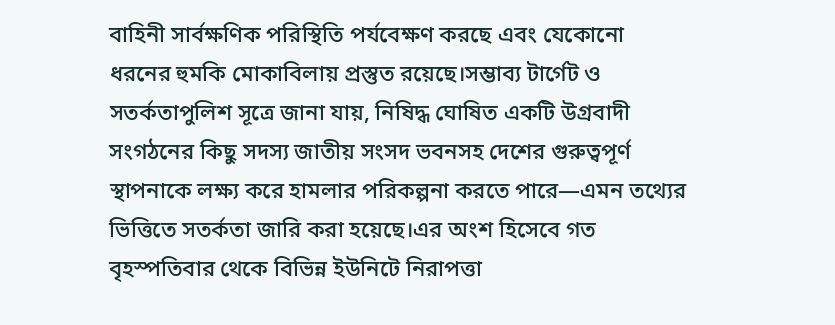বাহিনী সার্বক্ষণিক পরিস্থিতি পর্যবেক্ষণ করছে এবং যেকোনো ধরনের হুমকি মোকাবিলায় প্রস্তুত রয়েছে।সম্ভাব্য টার্গেট ও সতর্কতাপুলিশ সূত্রে জানা যায়, নিষিদ্ধ ঘোষিত একটি উগ্রবাদী সংগঠনের কিছু সদস্য জাতীয় সংসদ ভবনসহ দেশের গুরুত্বপূর্ণ স্থাপনাকে লক্ষ্য করে হামলার পরিকল্পনা করতে পারে—এমন তথ্যের ভিত্তিতে সতর্কতা জারি করা হয়েছে।এর অংশ হিসেবে গত বৃহস্পতিবার থেকে বিভিন্ন ইউনিটে নিরাপত্তা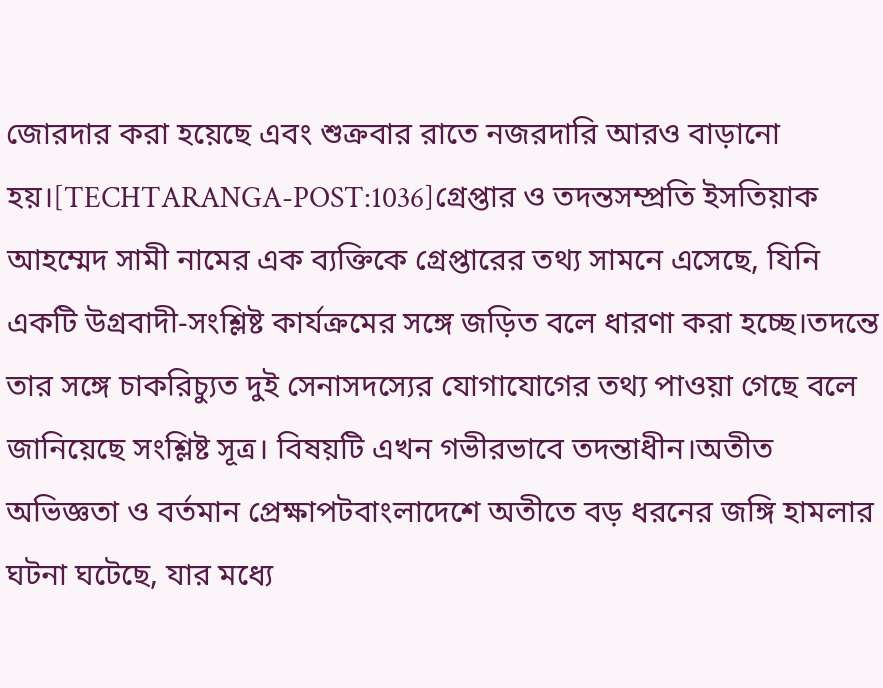জোরদার করা হয়েছে এবং শুক্রবার রাতে নজরদারি আরও বাড়ানো হয়।[TECHTARANGA-POST:1036]গ্রেপ্তার ও তদন্তসম্প্রতি ইসতিয়াক আহম্মেদ সামী নামের এক ব্যক্তিকে গ্রেপ্তারের তথ্য সামনে এসেছে, যিনি একটি উগ্রবাদী-সংশ্লিষ্ট কার্যক্রমের সঙ্গে জড়িত বলে ধারণা করা হচ্ছে।তদন্তে তার সঙ্গে চাকরিচ্যুত দুই সেনাসদস্যের যোগাযোগের তথ্য পাওয়া গেছে বলে জানিয়েছে সংশ্লিষ্ট সূত্র। বিষয়টি এখন গভীরভাবে তদন্তাধীন।অতীত অভিজ্ঞতা ও বর্তমান প্রেক্ষাপটবাংলাদেশে অতীতে বড় ধরনের জঙ্গি হামলার ঘটনা ঘটেছে, যার মধ্যে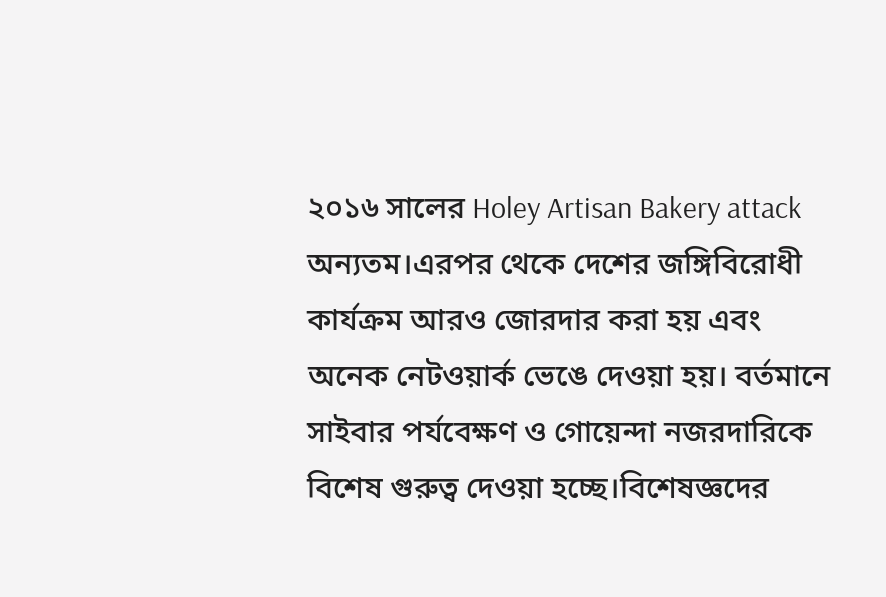২০১৬ সালের Holey Artisan Bakery attack অন্যতম।এরপর থেকে দেশের জঙ্গিবিরোধী কার্যক্রম আরও জোরদার করা হয় এবং অনেক নেটওয়ার্ক ভেঙে দেওয়া হয়। বর্তমানে সাইবার পর্যবেক্ষণ ও গোয়েন্দা নজরদারিকে বিশেষ গুরুত্ব দেওয়া হচ্ছে।বিশেষজ্ঞদের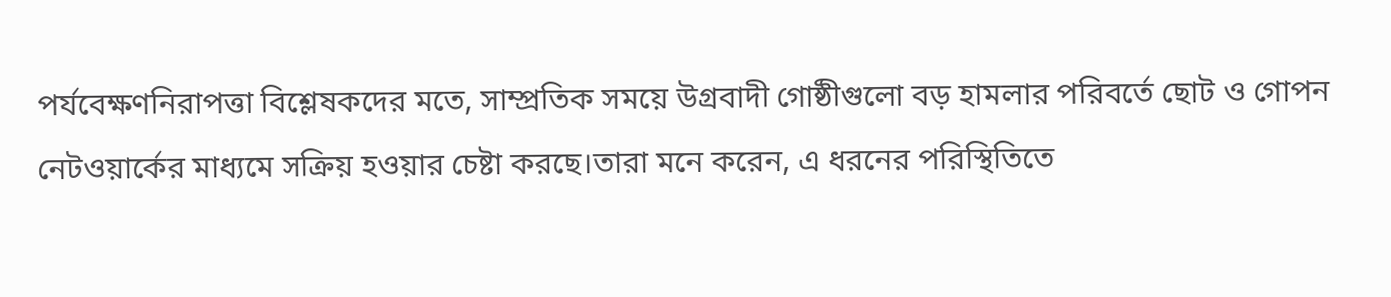পর্যবেক্ষণনিরাপত্তা বিশ্লেষকদের মতে, সাম্প্রতিক সময়ে উগ্রবাদী গোষ্ঠীগুলো বড় হামলার পরিবর্তে ছোট ও গোপন নেটওয়ার্কের মাধ্যমে সক্রিয় হওয়ার চেষ্টা করছে।তারা মনে করেন, এ ধরনের পরিস্থিতিতে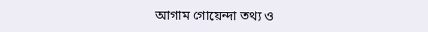আগাম গোয়েন্দা তথ্য ও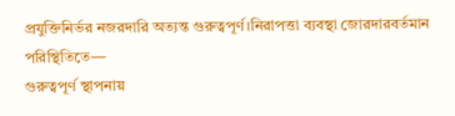প্রযুক্তিনির্ভর নজরদারি অত্যন্ত গুরুত্বপূর্ণ।নিরাপত্তা ব্যবস্থা জোরদারবর্তমান পরিস্থিতিতে—
গুরুত্বপূর্ণ স্থাপনায়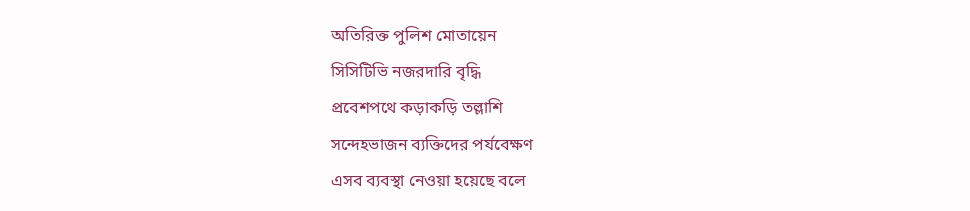অতিরিক্ত পুলিশ মোতায়েন
সিসিটিভি নজরদারি বৃদ্ধি
প্রবেশপথে কড়াকড়ি তল্লাশি
সন্দেহভাজন ব্যক্তিদের পর্যবেক্ষণ
এসব ব্যবস্থা নেওয়া হয়েছে বলে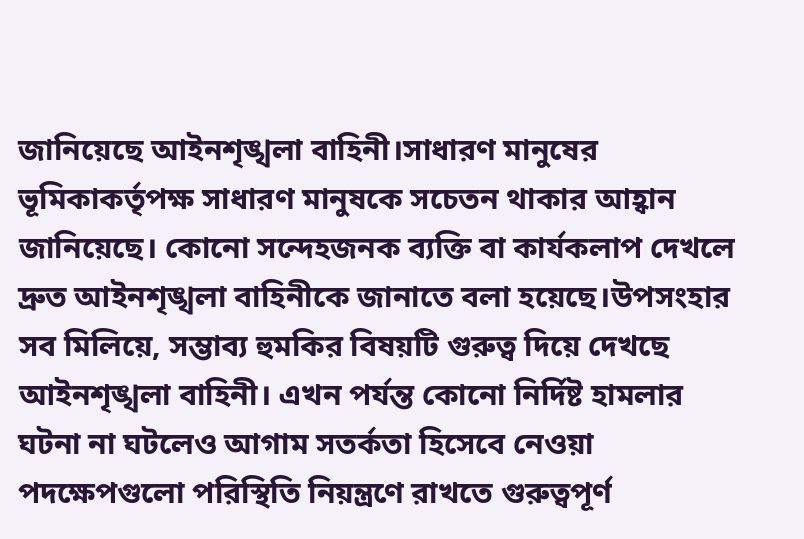জানিয়েছে আইনশৃঙ্খলা বাহিনী।সাধারণ মানুষের ভূমিকাকর্তৃপক্ষ সাধারণ মানুষকে সচেতন থাকার আহ্বান জানিয়েছে। কোনো সন্দেহজনক ব্যক্তি বা কার্যকলাপ দেখলে দ্রুত আইনশৃঙ্খলা বাহিনীকে জানাতে বলা হয়েছে।উপসংহার
সব মিলিয়ে, সম্ভাব্য হুমকির বিষয়টি গুরুত্ব দিয়ে দেখছে আইনশৃঙ্খলা বাহিনী। এখন পর্যন্ত কোনো নির্দিষ্ট হামলার ঘটনা না ঘটলেও আগাম সতর্কতা হিসেবে নেওয়া পদক্ষেপগুলো পরিস্থিতি নিয়ন্ত্রণে রাখতে গুরুত্বপূর্ণ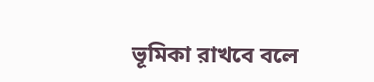ভূমিকা রাখবে বলে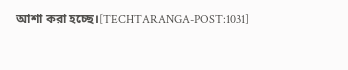আশা করা হচ্ছে।[TECHTARANGA-POST:1031]